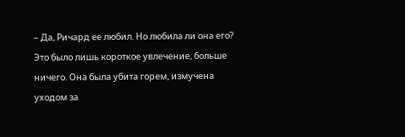– Да, Ричард ее любил. Но любила ли она его? Это было лишь короткое увлечение, больше ничего. Она была убита горем, измучена уходом за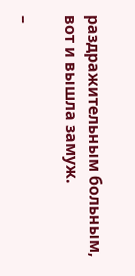раздражительным больным, вот и вышла замуж.

–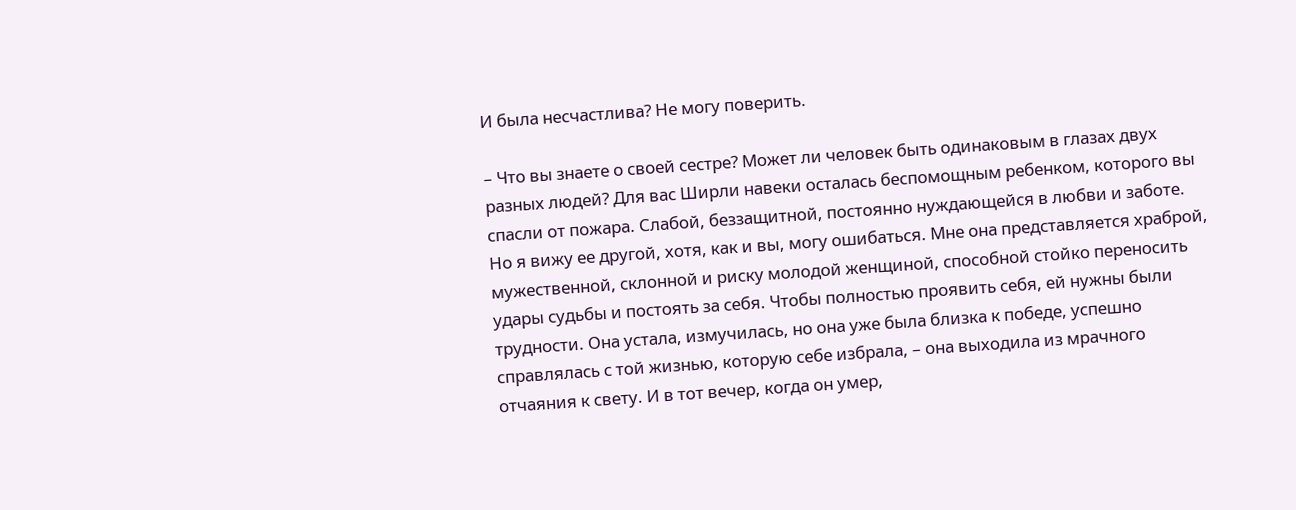И была несчастлива? Не могу поверить.

– Что вы знаете о своей сестре? Может ли человек быть одинаковым в глазах двух разных людей? Для вас Ширли навеки осталась беспомощным ребенком, которого вы спасли от пожара. Слабой, беззащитной, постоянно нуждающейся в любви и заботе. Но я вижу ее другой, хотя, как и вы, могу ошибаться. Мне она представляется храброй, мужественной, склонной и риску молодой женщиной, способной стойко переносить удары судьбы и постоять за себя. Чтобы полностью проявить себя, ей нужны были трудности. Она устала, измучилась, но она уже была близка к победе, успешно справлялась с той жизнью, которую себе избрала, – она выходила из мрачного отчаяния к свету. И в тот вечер, когда он умер,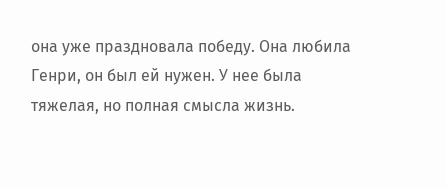она уже праздновала победу. Она любила Генри, он был ей нужен. У нее была тяжелая, но полная смысла жизнь.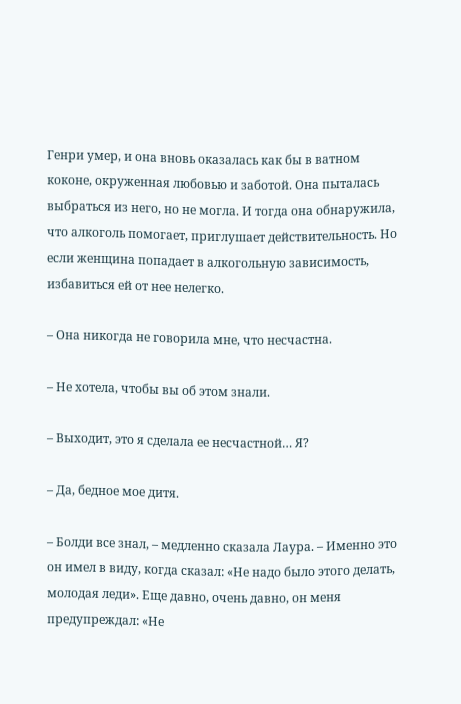Генри умер, и она вновь оказалась как бы в ватном коконе, окруженная любовью и заботой. Она пыталась выбраться из него, но не могла. И тогда она обнаружила, что алкоголь помогает, приглушает действительность. Но если женщина попадает в алкогольную зависимость, избавиться ей от нее нелегко.

– Она никогда не говорила мне, что несчастна.

– Не хотела, чтобы вы об этом знали.

– Выходит, это я сделала ее несчастной… Я?

– Да, бедное мое дитя.

– Болди все знал, – медленно сказала Лаура. – Именно это он имел в виду, когда сказал: «Не надо было этого делать, молодая леди». Еще давно, очень давно, он меня предупреждал: «Не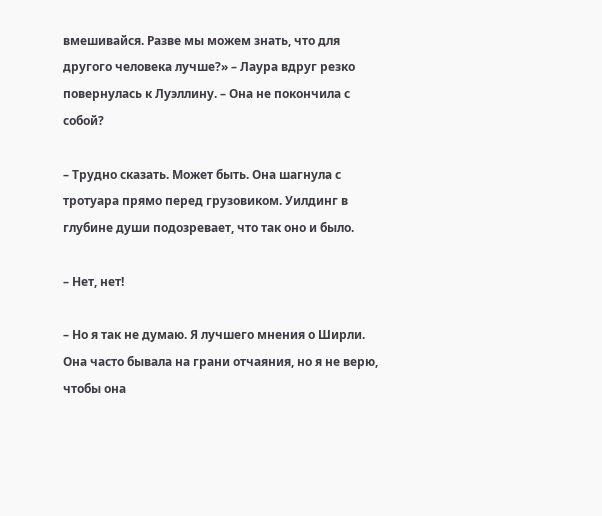вмешивайся. Разве мы можем знать, что для другого человека лучше?» – Лаура вдруг резко повернулась к Луэллину. – Она не покончила с собой?

– Трудно сказать. Может быть. Она шагнула с тротуара прямо перед грузовиком. Уилдинг в глубине души подозревает, что так оно и было.

– Нет, нет!

– Но я так не думаю. Я лучшего мнения о Ширли. Она часто бывала на грани отчаяния, но я не верю, чтобы она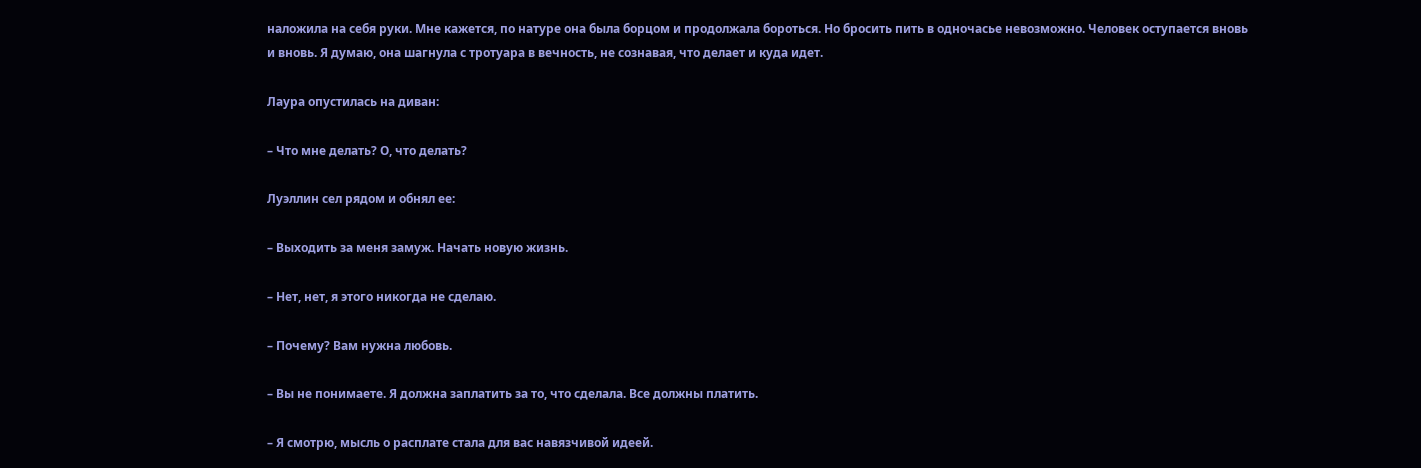наложила на себя руки. Мне кажется, по натуре она была борцом и продолжала бороться. Но бросить пить в одночасье невозможно. Человек оступается вновь и вновь. Я думаю, она шагнула с тротуара в вечность, не сознавая, что делает и куда идет.

Лаура опустилась на диван:

– Что мне делать? О, что делать?

Луэллин сел рядом и обнял ее:

– Выходить за меня замуж. Начать новую жизнь.

– Нет, нет, я этого никогда не сделаю.

– Почему? Вам нужна любовь.

– Вы не понимаете. Я должна заплатить за то, что сделала. Все должны платить.

– Я смотрю, мысль о расплате стала для вас навязчивой идеей.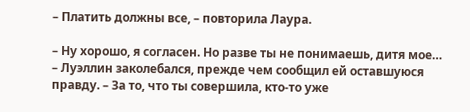– Платить должны все, – повторила Лаура.

– Ну хорошо, я согласен. Но разве ты не понимаешь, дитя мое… – Луэллин заколебался, прежде чем сообщил ей оставшуюся правду. – За то, что ты совершила, кто-то уже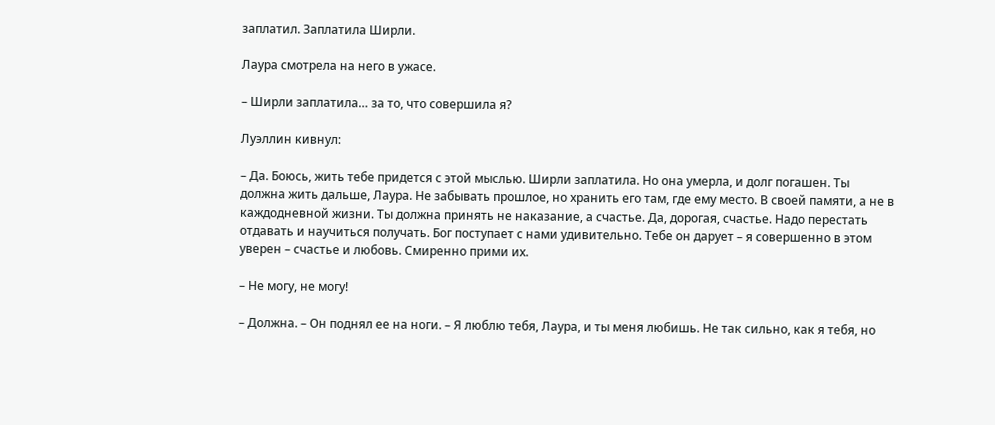заплатил. Заплатила Ширли.

Лаура смотрела на него в ужасе.

– Ширли заплатила… за то, что совершила я?

Луэллин кивнул:

– Да. Боюсь, жить тебе придется с этой мыслью. Ширли заплатила. Но она умерла, и долг погашен. Ты должна жить дальше, Лаура. Не забывать прошлое, но хранить его там, где ему место. В своей памяти, а не в каждодневной жизни. Ты должна принять не наказание, а счастье. Да, дорогая, счастье. Надо перестать отдавать и научиться получать. Бог поступает с нами удивительно. Тебе он дарует – я совершенно в этом уверен – счастье и любовь. Смиренно прими их.

– Не могу, не могу!

– Должна. – Он поднял ее на ноги. – Я люблю тебя, Лаура, и ты меня любишь. Не так сильно, как я тебя, но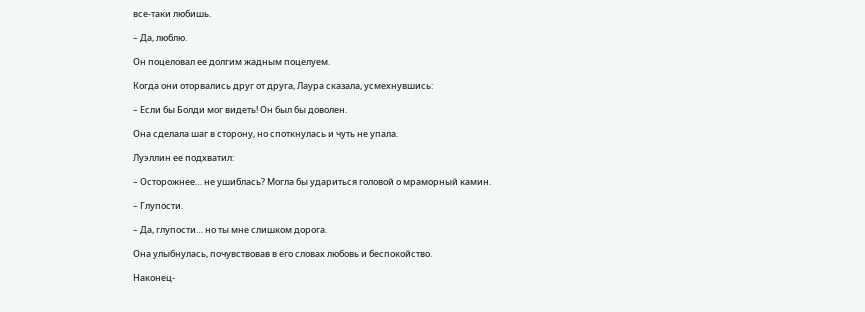все-таки любишь.

– Да, люблю.

Он поцеловал ее долгим жадным поцелуем.

Когда они оторвались друг от друга, Лаура сказала, усмехнувшись:

– Если бы Болди мог видеть! Он был бы доволен.

Она сделала шаг в сторону, но споткнулась и чуть не упала.

Луэллин ее подхватил:

– Осторожнее… не ушиблась? Могла бы удариться головой о мраморный камин.

– Глупости.

– Да, глупости… но ты мне слишком дорога.

Она улыбнулась, почувствовав в его словах любовь и беспокойство.

Наконец-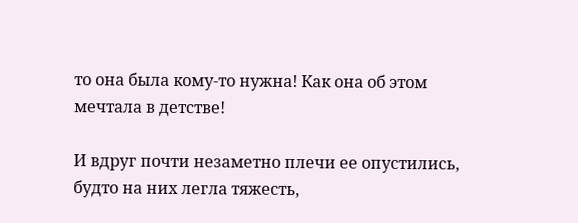то она была кому-то нужна! Как она об этом мечтала в детстве!

И вдруг почти незаметно плечи ее опустились, будто на них легла тяжесть,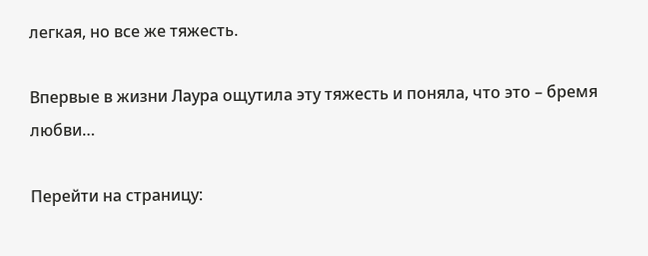легкая, но все же тяжесть.

Впервые в жизни Лаура ощутила эту тяжесть и поняла, что это – бремя любви…

Перейти на страницу: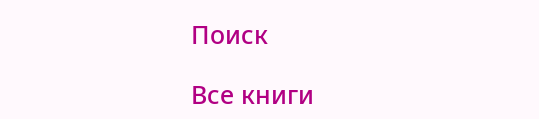Поиск

Все книги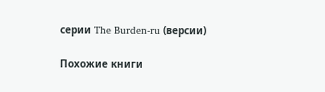серии The Burden-ru (версии)

Похожие книги